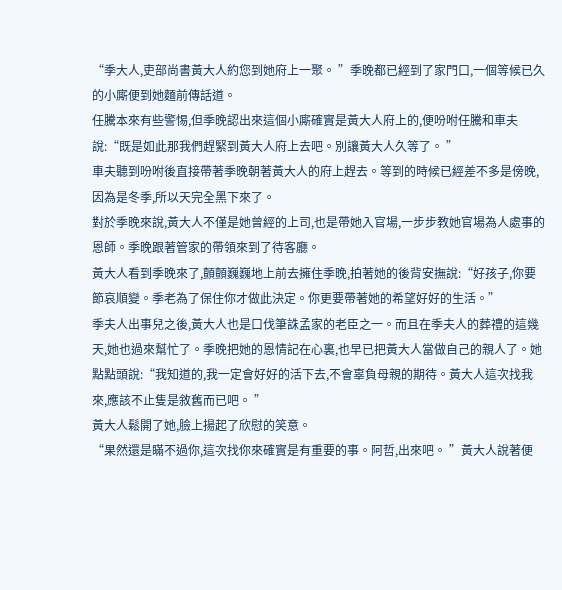“季大人,吏部尚書黃大人約您到她府上一聚。 ”季晚都已經到了家門口,一個等候已久的小廝便到她麵前傳話道。
任騰本來有些警惕,但季晚認出來這個小廝確實是黃大人府上的,便吩咐任騰和車夫說:“既是如此那我們趕緊到黃大人府上去吧。別讓黃大人久等了。 ”
車夫聽到吩咐後直接帶著季晚朝著黃大人的府上趕去。等到的時候已經差不多是傍晚,因為是冬季,所以天完全黑下來了。
對於季晚來說,黃大人不僅是她曾經的上司,也是帶她入官場,一步步教她官場為人處事的恩師。季晚跟著管家的帶領來到了待客廳。
黃大人看到季晚來了,顫顫巍巍地上前去擁住季晚,拍著她的後背安撫說:“好孩子,你要節哀順變。季老為了保住你才做此決定。你更要帶著她的希望好好的生活。”
季夫人出事兒之後,黃大人也是口伐筆誅孟家的老臣之一。而且在季夫人的葬禮的這幾天,她也過來幫忙了。季晚把她的恩情記在心裏,也早已把黃大人當做自己的親人了。她點點頭說:“我知道的,我一定會好好的活下去,不會辜負母親的期待。黃大人這次找我來,應該不止隻是敘舊而已吧。 ”
黃大人鬆開了她,臉上揚起了欣慰的笑意。
“果然還是瞞不過你,這次找你來確實是有重要的事。阿哲,出來吧。 ”黃大人說著便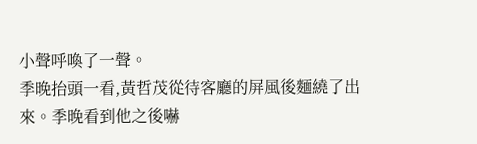小聲呼喚了一聲。
季晚抬頭一看,黃哲茂從待客廳的屏風後麵繞了出來。季晚看到他之後嚇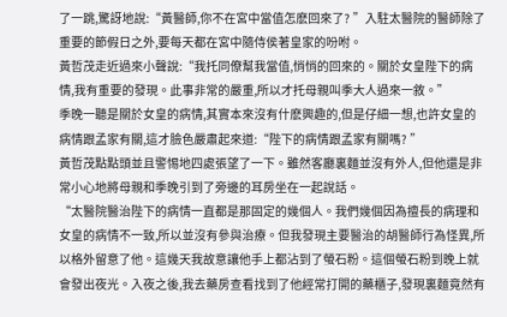了一跳,驚訝地說:“黃醫師,你不在宮中當值怎麽回來了? ”入駐太醫院的醫師除了重要的節假日之外,要每天都在宮中隨侍侯著皇家的吩咐。
黃哲茂走近過來小聲說:“我托同僚幫我當值,悄悄的回來的。關於女皇陛下的病情,我有重要的發現。此事非常的嚴重,所以才托母親叫季大人過來一敘。”
季晚一聽是關於女皇的病情,其實本來沒有什麽興趣的,但是仔細一想,也許女皇的病情跟孟家有關,這才臉色嚴肅起來道:“陛下的病情跟孟家有關嗎? ”
黃哲茂點點頭並且警惕地四處張望了一下。雖然客廳裏麵並沒有外人,但他還是非常小心地將母親和季晚引到了旁邊的耳房坐在一起說話。
“太醫院醫治陛下的病情一直都是那固定的幾個人。我們幾個因為擅長的病理和女皇的病情不一致,所以並沒有參與治療。但我發現主要醫治的胡醫師行為怪異,所以格外留意了他。這幾天我故意讓他手上都沾到了螢石粉。這個螢石粉到晚上就會發出夜光。入夜之後,我去藥房查看找到了他經常打開的藥櫃子,發現裏麵竟然有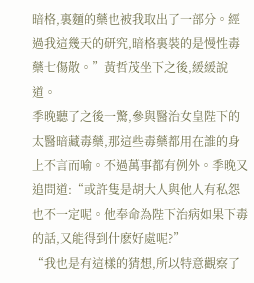暗格,裏麵的藥也被我取出了一部分。經過我這幾天的研究,暗格裏裝的是慢性毒藥七傷散。”黃哲茂坐下之後,緩緩說道。
季晚聽了之後一驚,參與醫治女皇陛下的太醫暗藏毒藥,那這些毒藥都用在誰的身上不言而喻。不過萬事都有例外。季晚又追問道:“或許隻是胡大人與他人有私怨也不一定呢。他奉命為陛下治病如果下毒的話,又能得到什麽好處呢?”
“我也是有這樣的猜想,所以特意觀察了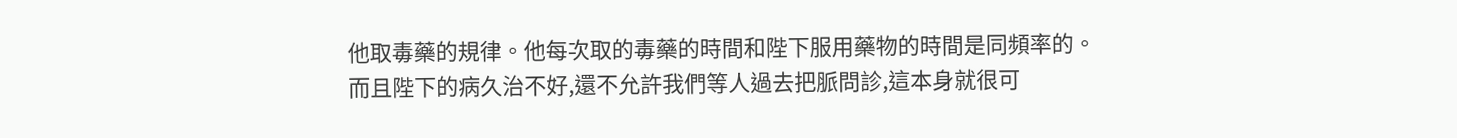他取毒藥的規律。他每次取的毒藥的時間和陛下服用藥物的時間是同頻率的。而且陛下的病久治不好,還不允許我們等人過去把脈問診,這本身就很可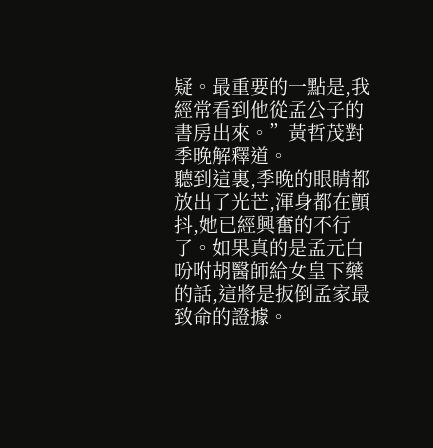疑。最重要的一點是,我經常看到他從孟公子的書房出來。”黃哲茂對季晚解釋道。
聽到這裏,季晚的眼睛都放出了光芒,渾身都在顫抖,她已經興奮的不行了。如果真的是孟元白吩咐胡醫師給女皇下藥的話,這將是扳倒孟家最致命的證據。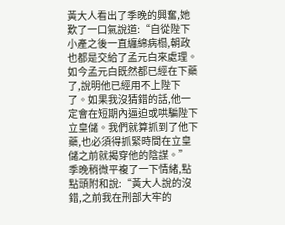黃大人看出了季晚的興奮,她歎了一口氣說道:“自從陛下小產之後一直纏綿病榻,朝政也都是交給了孟元白來處理。如今孟元白既然都已經在下藥了,說明他已經用不上陛下了。如果我沒猜錯的話,他一定會在短期內逼迫或哄騙陛下立皇儲。我們就算抓到了他下藥,也必須得抓緊時間在立皇儲之前就揭穿他的陰謀。”
季晚稍微平複了一下情緒,點點頭附和說:“黃大人說的沒錯,之前我在刑部大牢的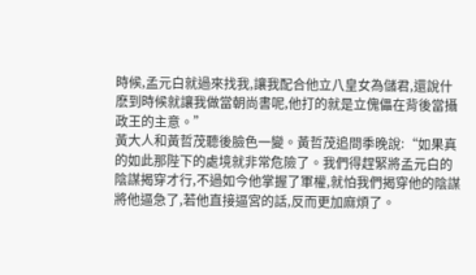時候,孟元白就過來找我,讓我配合他立八皇女為儲君,還說什麽到時候就讓我做當朝尚書呢,他打的就是立傀儡在背後當攝政王的主意。”
黃大人和黃哲茂聽後臉色一變。黃哲茂追問季晚說:“如果真的如此那陛下的處境就非常危險了。我們得趕緊將孟元白的陰謀揭穿才行,不過如今他掌握了軍權,就怕我們揭穿他的陰謀將他逼急了,若他直接逼宮的話,反而更加麻煩了。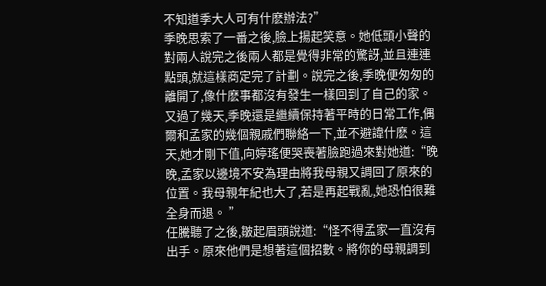不知道季大人可有什麽辦法?”
季晚思索了一番之後,臉上揚起笑意。她低頭小聲的對兩人說完之後兩人都是覺得非常的驚訝,並且連連點頭,就這樣商定完了計劃。說完之後,季晚便匆匆的離開了,像什麽事都沒有發生一樣回到了自己的家。
又過了幾天,季晚還是繼續保持著平時的日常工作,偶爾和孟家的幾個親戚們聯絡一下,並不避諱什麽。這天,她才剛下值,向婷瑤便哭喪著臉跑過來對她道:“晚晚,孟家以邊境不安為理由將我母親又調回了原來的位置。我母親年紀也大了,若是再起戰亂,她恐怕很難全身而退。 ”
任騰聽了之後,皺起眉頭說道:“怪不得孟家一直沒有出手。原來他們是想著這個招數。將你的母親調到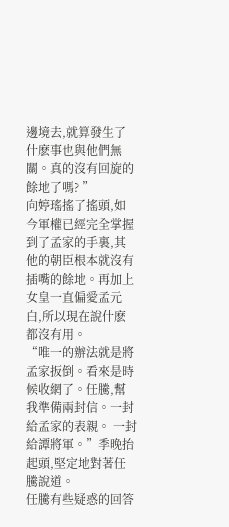邊境去,就算發生了什麽事也與他們無關。真的沒有回旋的餘地了嗎? ”
向婷瑤搖了搖頭,如今軍權已經完全掌握到了孟家的手裏,其他的朝臣根本就沒有插嘴的餘地。再加上女皇一直偏愛孟元白,所以現在說什麽都沒有用。
“唯一的辦法就是將孟家扳倒。看來是時候收網了。任騰,幫我準備兩封信。一封給孟家的表親。 一封給譚將軍。”季晚抬起頭,堅定地對著任騰說道。
任騰有些疑惑的回答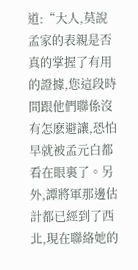道:“大人,莫說孟家的表親是否真的掌握了有用的證據,您這段時間跟他們聯係沒有怎麽避讓,恐怕早就被孟元白都看在眼裏了。另外,譚將軍那邊估計都已經到了西北,現在聯絡她的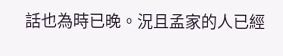話也為時已晚。況且孟家的人已經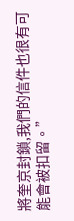將奎京封鎖,我們的信件也很有可能會被扣留。”